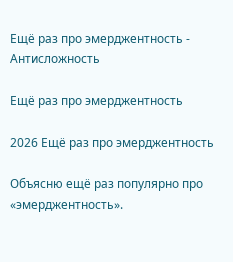Ещё раз про эмерджентность - Антисложность

Ещё раз про эмерджентность

2026 Ещё раз про эмерджентность

Объясню ещё раз популярно про «эмерджентность».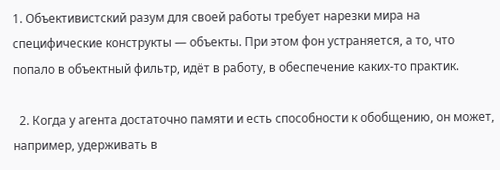1. Объективистский разум для своей работы требует нарезки мира на специфические конструкты — объекты. При этом фон устраняется, а то, что попало в объектный фильтр, идёт в работу, в обеспечение каких-то практик.

  2. Когда у агента достаточно памяти и есть способности к обобщению, он может, например, удерживать в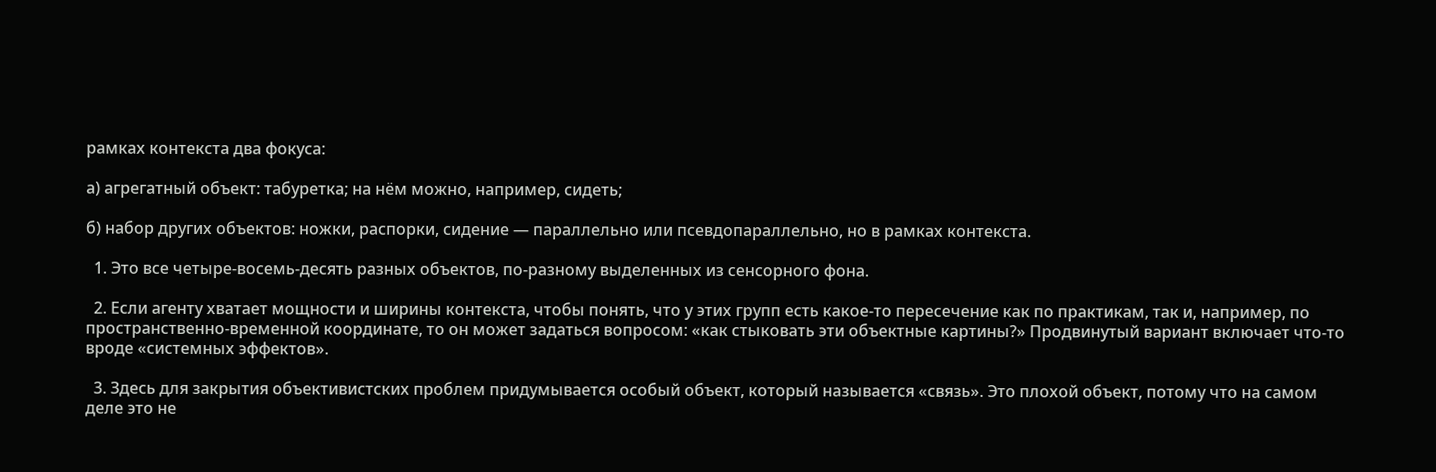рамках контекста два фокуса:

а) агрегатный объект: табуретка; на нём можно, например, сидеть;

б) набор других объектов: ножки, распорки, сидение — параллельно или псевдопараллельно, но в рамках контекста.

  1. Это все четыре-восемь-десять разных объектов, по-разному выделенных из сенсорного фона.

  2. Если агенту хватает мощности и ширины контекста, чтобы понять, что у этих групп есть какое-то пересечение как по практикам, так и, например, по пространственно-временной координате, то он может задаться вопросом: «как стыковать эти объектные картины?» Продвинутый вариант включает что-то вроде «системных эффектов».

  3. Здесь для закрытия объективистских проблем придумывается особый объект, который называется «связь». Это плохой объект, потому что на самом деле это не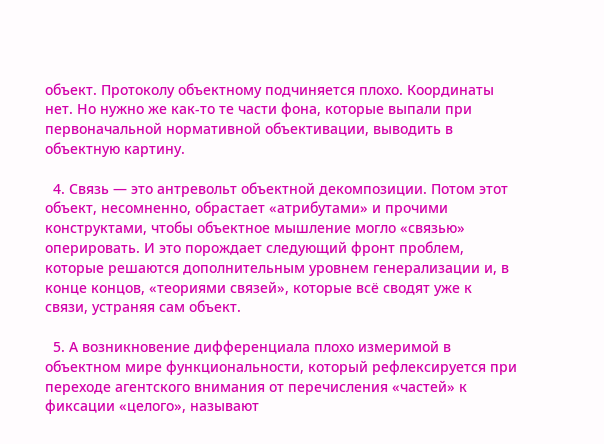объект. Протоколу объектному подчиняется плохо. Координаты нет. Но нужно же как-то те части фона, которые выпали при первоначальной нормативной объективации, выводить в объектную картину.

  4. Связь — это антревольт объектной декомпозиции. Потом этот объект, несомненно, обрастает «атрибутами» и прочими конструктами, чтобы объектное мышление могло «связью» оперировать. И это порождает следующий фронт проблем, которые решаются дополнительным уровнем генерализации и, в конце концов, «теориями связей», которые всё сводят уже к связи, устраняя сам объект.

  5. А возникновение дифференциала плохо измеримой в объектном мире функциональности, который рефлексируется при переходе агентского внимания от перечисления «частей» к фиксации «целого», называют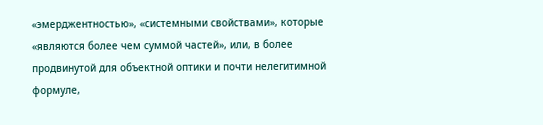«эмерджентностью», «системными свойствами», которые «являются более чем суммой частей», или, в более продвинутой для объектной оптики и почти нелегитимной формуле,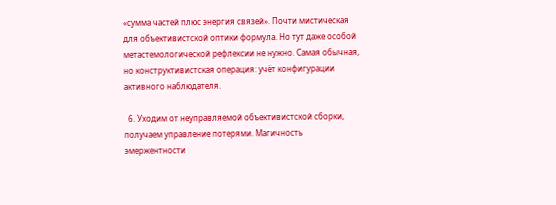«сумма частей плюс энергия связей». Почти мистическая для объективистской оптики формула. Но тут даже особой метастемологической рефлексии не нужно. Самая обычная, но конструктивистская операция: учёт конфигурации активного наблюдателя.

  6. Уходим от неуправляемой объективистской сборки, получаем управление потерями. Магичность эмержентности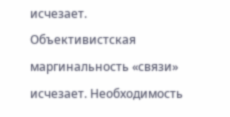исчезает. Объективистская маргинальность «связи» исчезает. Необходимость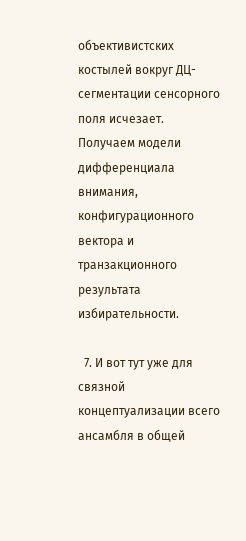объективистских костылей вокруг ДЦ-сегментации сенсорного поля исчезает. Получаем модели дифференциала внимания, конфигурационного вектора и транзакционного результата избирательности.

  7. И вот тут уже для связной концептуализации всего ансамбля в общей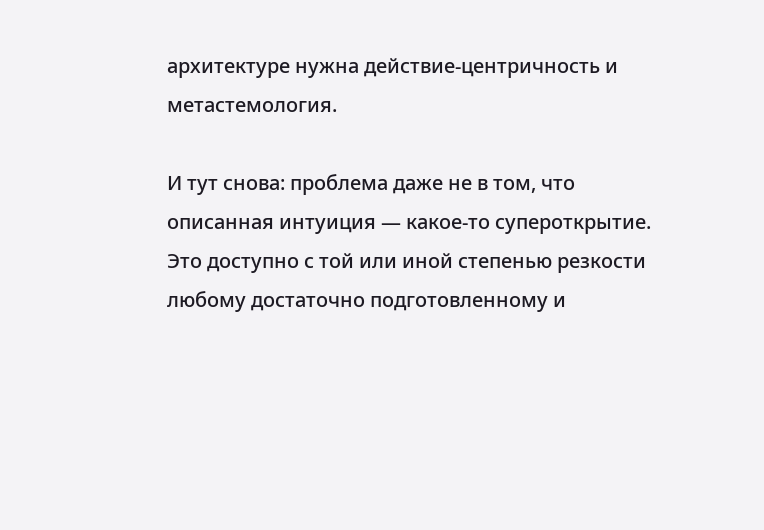архитектуре нужна действие-центричность и метастемология.

И тут снова: проблема даже не в том, что описанная интуиция — какое-то супероткрытие. Это доступно с той или иной степенью резкости любому достаточно подготовленному и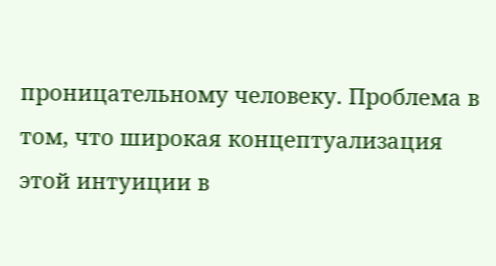проницательному человеку. Проблема в том, что широкая концептуализация этой интуиции в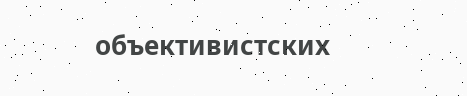объективистских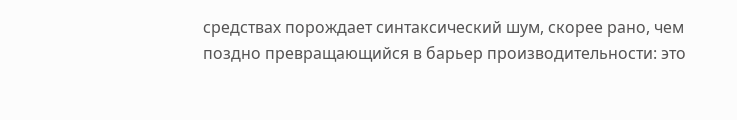средствах порождает синтаксический шум, скорее рано, чем поздно превращающийся в барьер производительности: это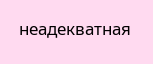неадекватная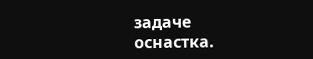задаче оснастка.